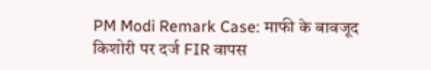PM Modi Remark Case: माफी के बावजूद किशोरी पर दर्ज FIR वापस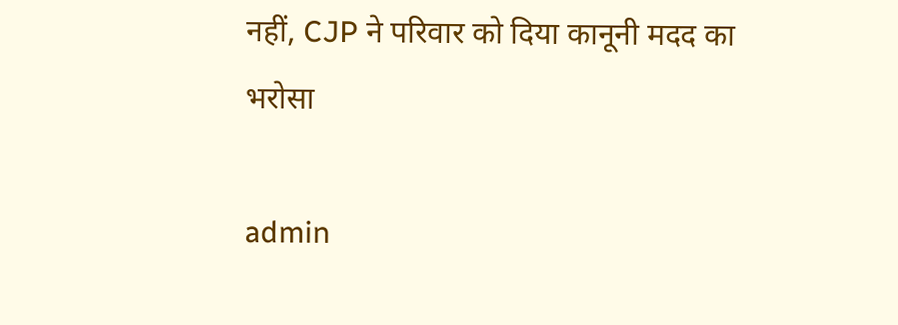नहीं, CJP ने परिवार को दिया कानूनी मदद का भरोसा

admin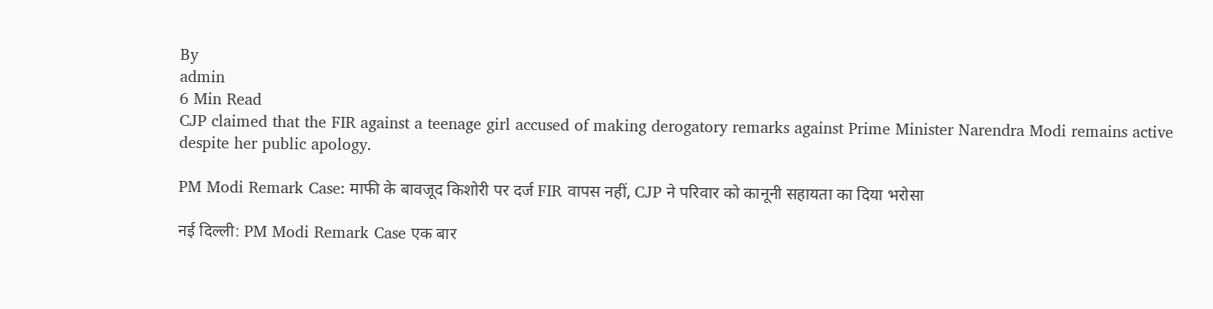By
admin
6 Min Read
CJP claimed that the FIR against a teenage girl accused of making derogatory remarks against Prime Minister Narendra Modi remains active despite her public apology.

PM Modi Remark Case: माफी के बावजूद किशोरी पर दर्ज FIR वापस नहीं, CJP ने परिवार को कानूनी सहायता का दिया भरोसा

नई दिल्ली: PM Modi Remark Case एक बार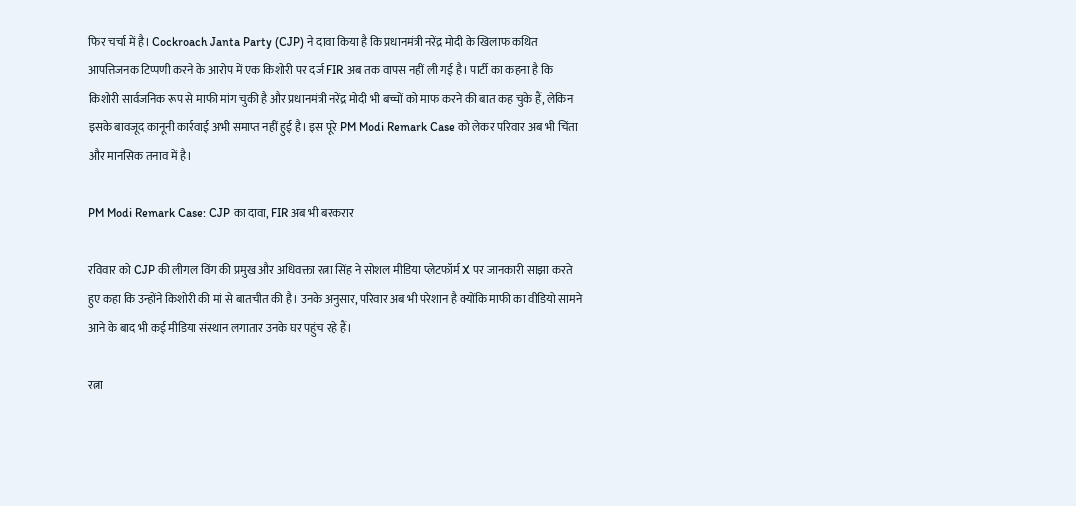फिर चर्चा में है। Cockroach Janta Party (CJP) ने दावा किया है कि प्रधानमंत्री नरेंद्र मोदी के खिलाफ कथित आपत्तिजनक टिप्पणी करने के आरोप में एक किशोरी पर दर्ज FIR अब तक वापस नहीं ली गई है। पार्टी का कहना है कि किशोरी सार्वजनिक रूप से माफी मांग चुकी है और प्रधानमंत्री नरेंद्र मोदी भी बच्चों को माफ करने की बात कह चुके हैं, लेकिन इसके बावजूद कानूनी कार्रवाई अभी समाप्त नहीं हुई है। इस पूरे PM Modi Remark Case को लेकर परिवार अब भी चिंता और मानसिक तनाव में है।

PM Modi Remark Case: CJP का दावा, FIR अब भी बरकरार

रविवार को CJP की लीगल विंग की प्रमुख और अधिवक्ता रत्ना सिंह ने सोशल मीडिया प्लेटफॉर्म X पर जानकारी साझा करते हुए कहा कि उन्होंने किशोरी की मां से बातचीत की है। उनके अनुसार, परिवार अब भी परेशान है क्योंकि माफी का वीडियो सामने आने के बाद भी कई मीडिया संस्थान लगातार उनके घर पहुंच रहे हैं।

रत्ना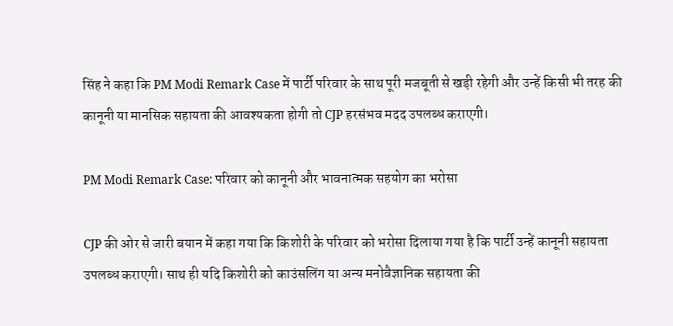सिंह ने कहा कि PM Modi Remark Case में पार्टी परिवार के साथ पूरी मजबूती से खड़ी रहेगी और उन्हें किसी भी तरह की कानूनी या मानसिक सहायता की आवश्यकता होगी तो CJP हरसंभव मदद उपलब्ध कराएगी।

PM Modi Remark Case: परिवार को कानूनी और भावनात्मक सहयोग का भरोसा

CJP की ओर से जारी बयान में कहा गया कि किशोरी के परिवार को भरोसा दिलाया गया है कि पार्टी उन्हें कानूनी सहायता उपलब्ध कराएगी। साथ ही यदि किशोरी को काउंसलिंग या अन्य मनोवैज्ञानिक सहायता की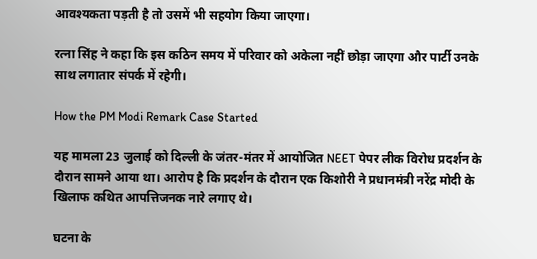आवश्यकता पड़ती है तो उसमें भी सहयोग किया जाएगा।

रत्ना सिंह ने कहा कि इस कठिन समय में परिवार को अकेला नहीं छोड़ा जाएगा और पार्टी उनके साथ लगातार संपर्क में रहेगी।

How the PM Modi Remark Case Started

यह मामला 23 जुलाई को दिल्ली के जंतर-मंतर में आयोजित NEET पेपर लीक विरोध प्रदर्शन के दौरान सामने आया था। आरोप है कि प्रदर्शन के दौरान एक किशोरी ने प्रधानमंत्री नरेंद्र मोदी के खिलाफ कथित आपत्तिजनक नारे लगाए थे।

घटना के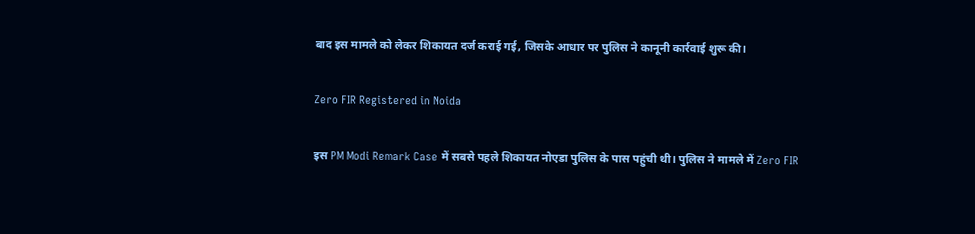बाद इस मामले को लेकर शिकायत दर्ज कराई गई, जिसके आधार पर पुलिस ने कानूनी कार्रवाई शुरू की।

Zero FIR Registered in Noida

इस PM Modi Remark Case में सबसे पहले शिकायत नोएडा पुलिस के पास पहुंची थी। पुलिस ने मामले में Zero FIR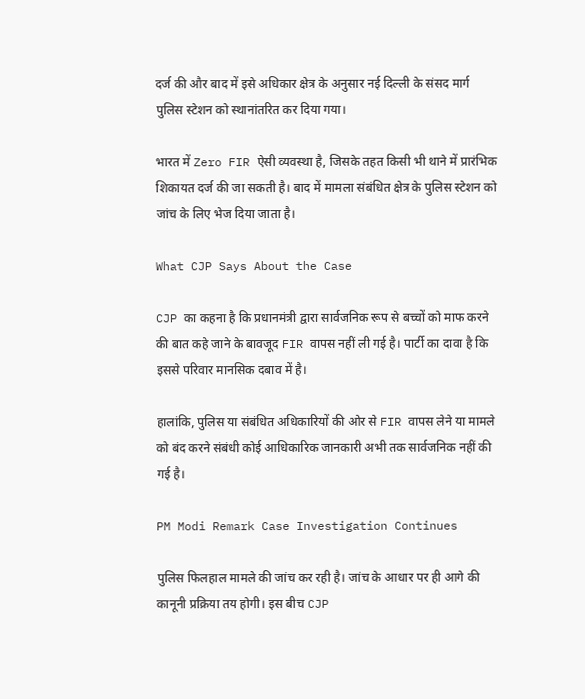दर्ज की और बाद में इसे अधिकार क्षेत्र के अनुसार नई दिल्ली के संसद मार्ग पुलिस स्टेशन को स्थानांतरित कर दिया गया।

भारत में Zero FIR ऐसी व्यवस्था है, जिसके तहत किसी भी थाने में प्रारंभिक शिकायत दर्ज की जा सकती है। बाद में मामला संबंधित क्षेत्र के पुलिस स्टेशन को जांच के लिए भेज दिया जाता है।

What CJP Says About the Case

CJP का कहना है कि प्रधानमंत्री द्वारा सार्वजनिक रूप से बच्चों को माफ करने की बात कहे जाने के बावजूद FIR वापस नहीं ली गई है। पार्टी का दावा है कि इससे परिवार मानसिक दबाव में है।

हालांकि, पुलिस या संबंधित अधिकारियों की ओर से FIR वापस लेने या मामले को बंद करने संबंधी कोई आधिकारिक जानकारी अभी तक सार्वजनिक नहीं की गई है।

PM Modi Remark Case Investigation Continues

पुलिस फिलहाल मामले की जांच कर रही है। जांच के आधार पर ही आगे की कानूनी प्रक्रिया तय होगी। इस बीच CJP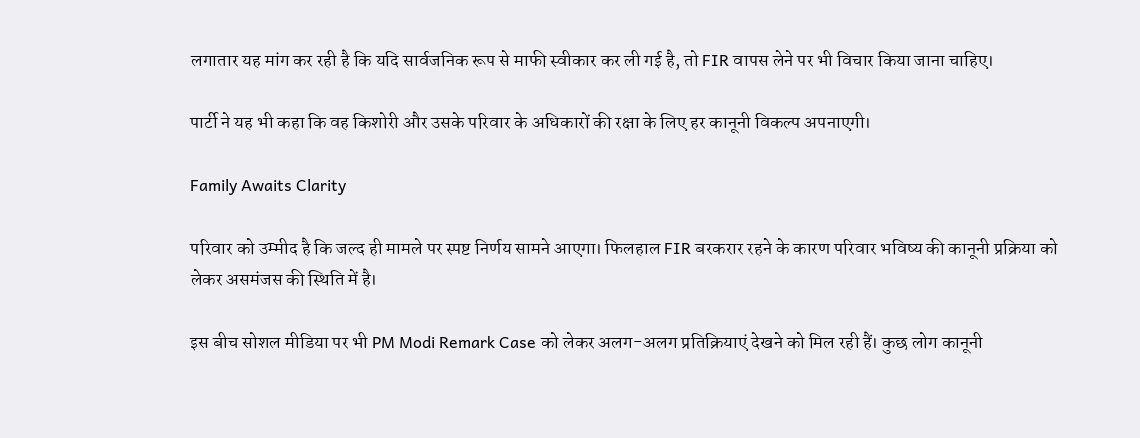लगातार यह मांग कर रही है कि यदि सार्वजनिक रूप से माफी स्वीकार कर ली गई है, तो FIR वापस लेने पर भी विचार किया जाना चाहिए।

पार्टी ने यह भी कहा कि वह किशोरी और उसके परिवार के अधिकारों की रक्षा के लिए हर कानूनी विकल्प अपनाएगी।

Family Awaits Clarity

परिवार को उम्मीद है कि जल्द ही मामले पर स्पष्ट निर्णय सामने आएगा। फिलहाल FIR बरकरार रहने के कारण परिवार भविष्य की कानूनी प्रक्रिया को लेकर असमंजस की स्थिति में है।

इस बीच सोशल मीडिया पर भी PM Modi Remark Case को लेकर अलग-अलग प्रतिक्रियाएं देखने को मिल रही हैं। कुछ लोग कानूनी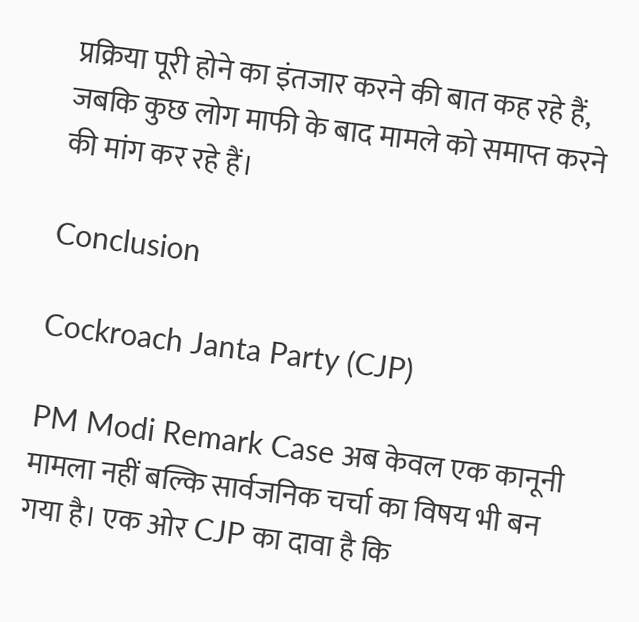प्रक्रिया पूरी होने का इंतजार करने की बात कह रहे हैं, जबकि कुछ लोग माफी के बाद मामले को समाप्त करने की मांग कर रहे हैं।

Conclusion

Cockroach Janta Party (CJP)

PM Modi Remark Case अब केवल एक कानूनी मामला नहीं बल्कि सार्वजनिक चर्चा का विषय भी बन गया है। एक ओर CJP का दावा है कि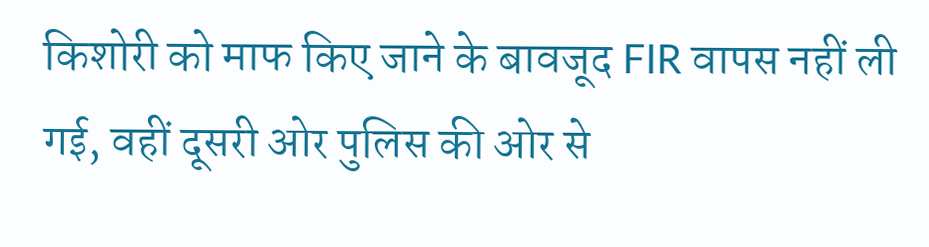किशोरी को माफ किए जाने के बावजूद FIR वापस नहीं ली गई, वहीं दूसरी ओर पुलिस की ओर से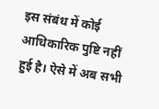इस संबंध में कोई आधिकारिक पुष्टि नहीं हुई है। ऐसे में अब सभी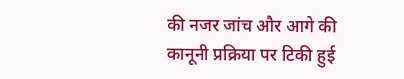की नजर जांच और आगे की कानूनी प्रक्रिया पर टिकी हुई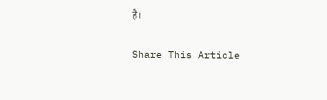है।

Share This Article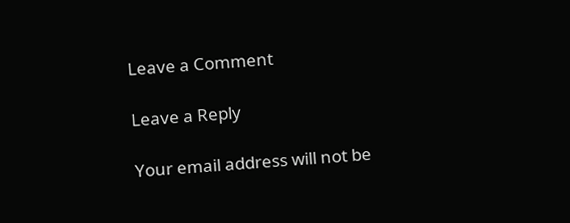Leave a Comment

Leave a Reply

Your email address will not be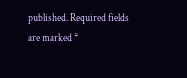published. Required fields are marked *